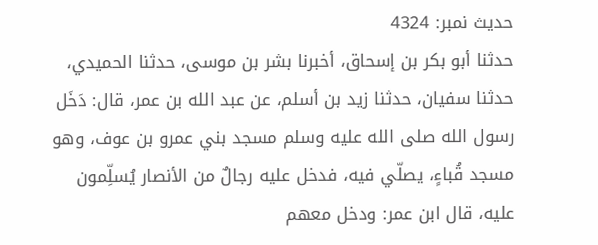حدیث نمبر: 4324
حدثنا أبو بكر بن إسحاق، أخبرنا بشر بن موسى، حدثنا الحميدي، حدثنا سفيان، حدثنا زيد بن أسلم، عن عبد الله بن عمر، قال: دَخَل رسول الله صلى الله عليه وسلم مسجد بني عمرو بن عوف، وهو مسجد قُباءٍ، يصلّي فيه، فدخل عليه رجالٌ من الأنصار يُسلِّمون عليه، قال ابن عمر: ودخل معهم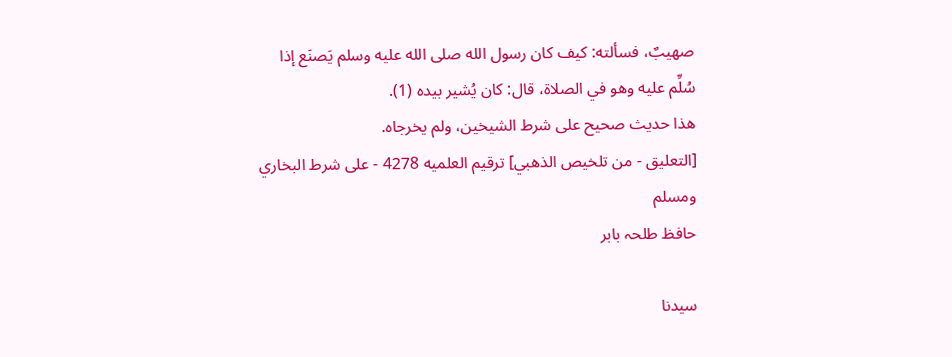صهيبٌ، فسألته: كيف كان رسول الله صلى الله عليه وسلم يَصنَع إذا سُلِّم عليه وهو في الصلاة، قال: كان يُشير بيده (1).
هذا حديث صحيح على شرط الشيخين، ولم يخرجاه.
[التعليق - من تلخيص الذهبي] ترقيم العلميه 4278 - على شرط البخاري ومسلم
حافظ طلحہ بابر

سیدنا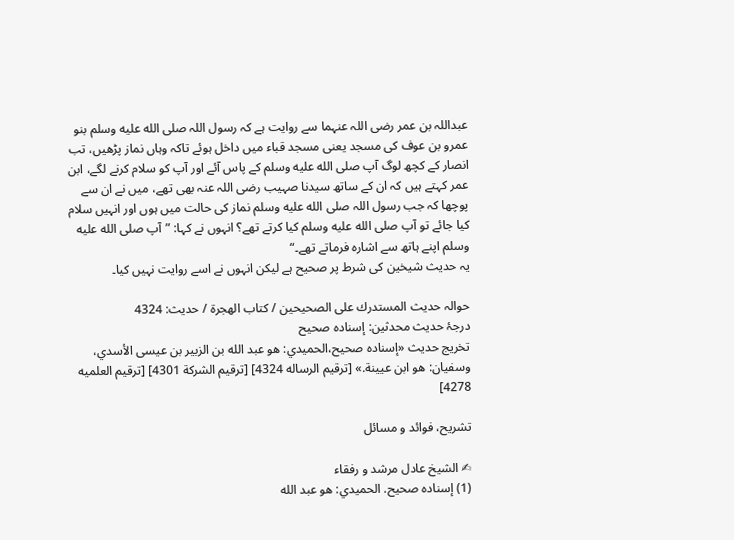عبداللہ بن عمر رضی اللہ عنہما سے روایت ہے کہ رسول اللہ صلى الله عليه وسلم بنو عمرو بن عوف کی مسجد یعنی مسجد قباء میں داخل ہوئے تاکہ وہاں نماز پڑھیں، تب انصار کے کچھ لوگ آپ صلى الله عليه وسلم کے پاس آئے اور آپ کو سلام کرنے لگے، ابن عمر کہتے ہیں کہ ان کے ساتھ سیدنا صہیب رضی اللہ عنہ بھی تھے، میں نے ان سے پوچھا کہ جب رسول اللہ صلى الله عليه وسلم نماز کی حالت میں ہوں اور انہیں سلام کیا جائے تو آپ صلى الله عليه وسلم کیا کرتے تھے؟ انہوں نے کہا: ”آپ صلى الله عليه وسلم اپنے ہاتھ سے اشارہ فرماتے تھے۔“
یہ حدیث شیخین کی شرط پر صحیح ہے لیکن انہوں نے اسے روایت نہیں کیا۔

حوالہ حدیث المستدرك على الصحيحين / كتاب الهجرة / حدیث: 4324
درجۂ حدیث محدثین: إسناده صحيح
تخریج حدیث «إسناده صحيح،الحميدي: هو عبد الله بن الزبير بن عيسى الأسدي، وسفيان: هو ابن عيينة.» [ترقيم الرساله 4324] [ترقيم الشركة 4301] [ترقيم العلميه 4278]

تشریح، فوائد و مسائل

✍ الشیخ عادل مرشد و رفقاء
(1) إسناده صحيح. الحميدي: هو عبد الله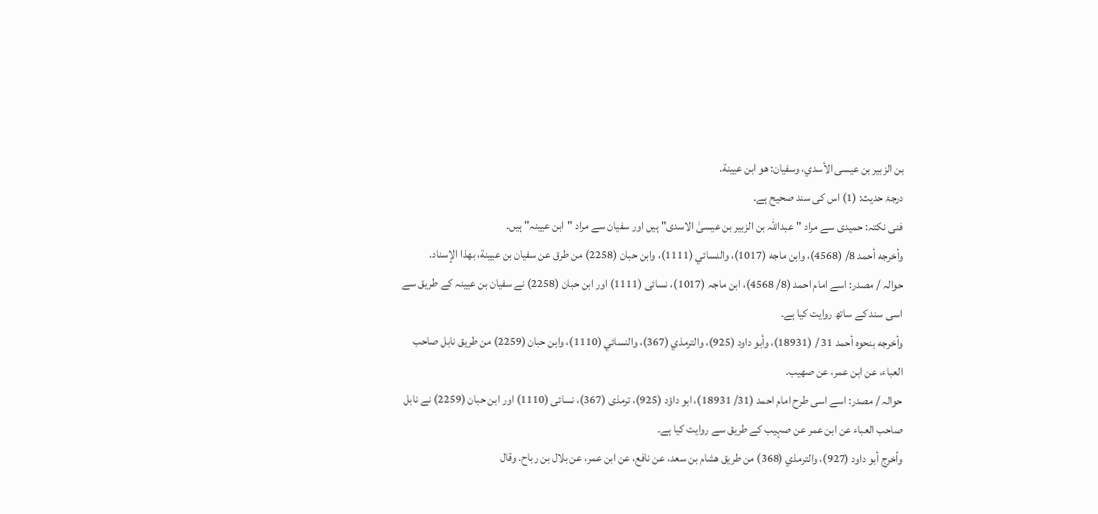بن الزبير بن عيسى الأسدي، وسفيان: هو ابن عيينة.
درجۂ حدیث: (1) اس کی سند صحیح ہے۔
فنی نکتہ: حمیدی سے مراد "عبداللہ بن الزبیر بن عیسیٰ الاسدی" ہیں اور سفیان سے مراد "ابن عیینہ" ہیں۔
وأخرجه أحمد 8/ (4568)، وابن ماجه (1017)، والنسائي (1111)، وابن حبان (2258) من طرق عن سفيان بن عيينة، بهذا الإسناد.
حوالہ / مصدر: اسے امام احمد (8/ 4568)، ابن ماجہ (1017)، نسائی (1111) اور ابن حبان (2258) نے سفیان بن عیینہ کے طریق سے اسی سند کے ساتھ روایت کیا ہے۔
وأخرجه بنحوه أحمد 31 / (18931)، وأبو داود (925)، والترمذي (367)، والنسائي (1110)، وابن حبان (2259) من طريق نابل صاحب العباء، عن ابن عمر، عن صهيب.
حوالہ / مصدر: اسے اسی طرح امام احمد (31/ 18931)، ابو داؤد (925)، ترمذی (367)، نسائی (1110) اور ابن حبان (2259) نے نابل صاحب العباء عن ابن عمر عن صہیب کے طریق سے روایت کیا ہے۔
وأخرج أبو داود (927)، والترمذي (368) من طريق هشام بن سعد، عن نافع، عن ابن عمر، عن بلال بن رباح. وقال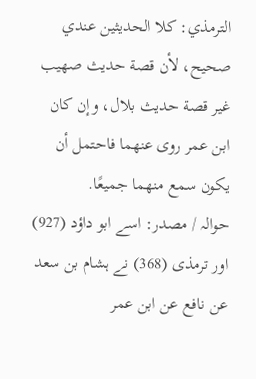الترمذي: كلا الحديثين عندي صحيح، لأن قصة حديث صهيب غير قصة حديث بلال، وإن كان ابن عمر روى عنهما فاحتمل أن يكون سمع منهما جميعًا.
حوالہ / مصدر: اسے ابو داؤد (927) اور ترمذی (368) نے ہشام بن سعد عن نافع عن ابن عمر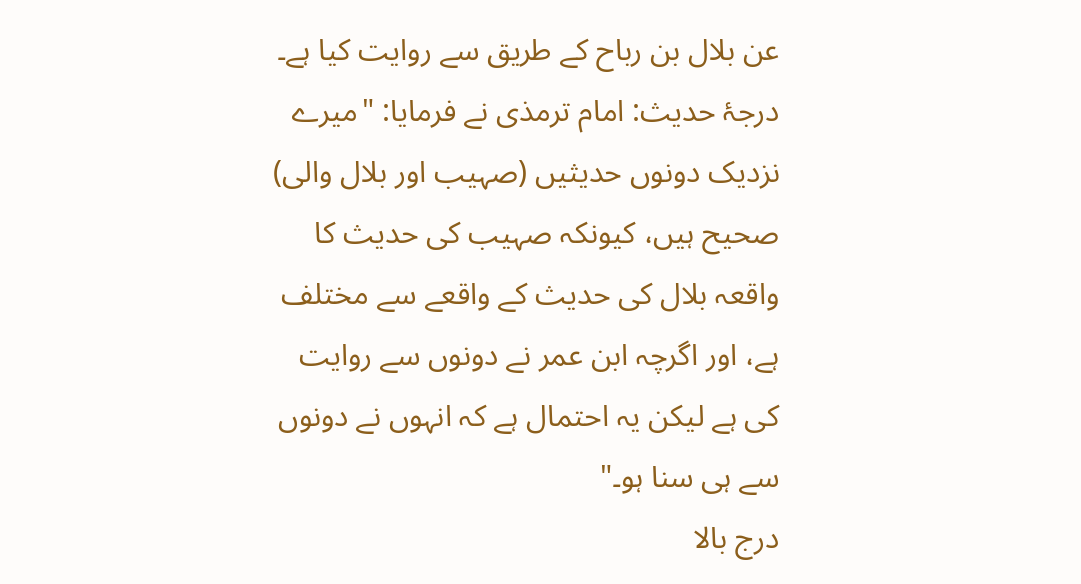عن بلال بن رباح کے طریق سے روایت کیا ہے۔
درجۂ حدیث: امام ترمذی نے فرمایا: "میرے نزدیک دونوں حدیثیں (صہیب اور بلال والی) صحیح ہیں، کیونکہ صہیب کی حدیث کا واقعہ بلال کی حدیث کے واقعے سے مختلف ہے، اور اگرچہ ابن عمر نے دونوں سے روایت کی ہے لیکن یہ احتمال ہے کہ انہوں نے دونوں سے ہی سنا ہو۔"
درج بالا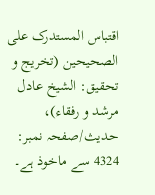اقتباس المستدرک علی الصحیحین (تخریج و تحقیق: الشیخ عادل مرشد و رفقاء)، حدیث/صفحہ نمبر: 4324 سے ماخوذ ہے۔